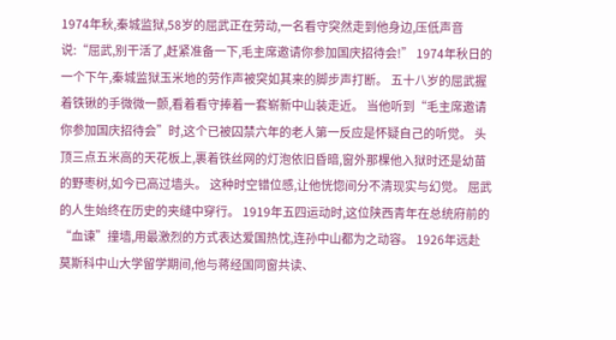1974年秋,秦城监狱,58岁的屈武正在劳动,一名看守突然走到他身边,压低声音说:“屈武,别干活了,赶紧准备一下,毛主席邀请你参加国庆招待会!” 1974年秋日的一个下午,秦城监狱玉米地的劳作声被突如其来的脚步声打断。 五十八岁的屈武握着铁锹的手微微一颤,看着看守捧着一套崭新中山装走近。 当他听到“毛主席邀请你参加国庆招待会”时,这个已被囚禁六年的老人第一反应是怀疑自己的听觉。 头顶三点五米高的天花板上,裹着铁丝网的灯泡依旧昏暗,窗外那棵他入狱时还是幼苗的野枣树,如今已高过墙头。 这种时空错位感,让他恍惚间分不清现实与幻觉。 屈武的人生始终在历史的夹缝中穿行。 1919年五四运动时,这位陕西青年在总统府前的“血谏”撞墙,用最激烈的方式表达爱国热忱,连孙中山都为之动容。 1926年远赴莫斯科中山大学留学期间,他与蒋经国同窗共读、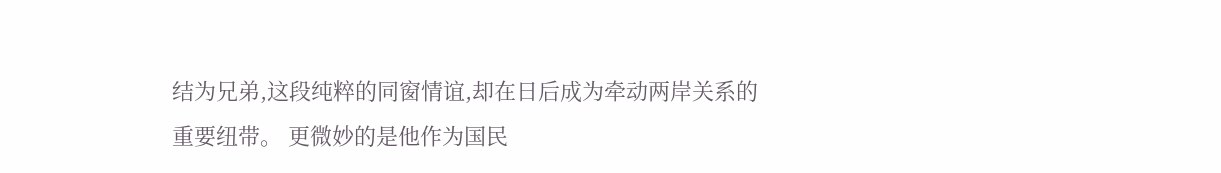结为兄弟,这段纯粹的同窗情谊,却在日后成为牵动两岸关系的重要纽带。 更微妙的是他作为国民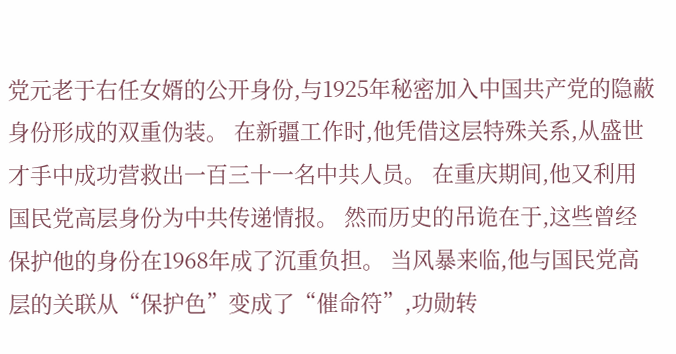党元老于右任女婿的公开身份,与1925年秘密加入中国共产党的隐蔽身份形成的双重伪装。 在新疆工作时,他凭借这层特殊关系,从盛世才手中成功营救出一百三十一名中共人员。 在重庆期间,他又利用国民党高层身份为中共传递情报。 然而历史的吊诡在于,这些曾经保护他的身份在1968年成了沉重负担。 当风暴来临,他与国民党高层的关联从“保护色”变成了“催命符”,功勋转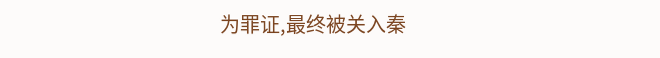为罪证,最终被关入秦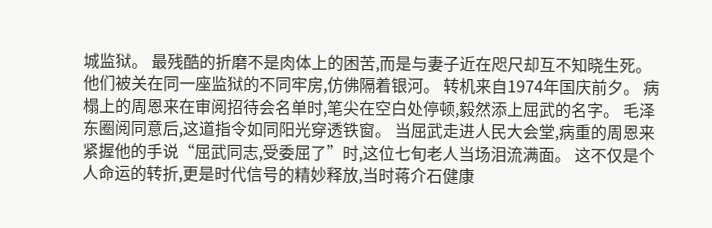城监狱。 最残酷的折磨不是肉体上的困苦,而是与妻子近在咫尺却互不知晓生死。 他们被关在同一座监狱的不同牢房,仿佛隔着银河。 转机来自1974年国庆前夕。 病榻上的周恩来在审阅招待会名单时,笔尖在空白处停顿,毅然添上屈武的名字。 毛泽东圈阅同意后,这道指令如同阳光穿透铁窗。 当屈武走进人民大会堂,病重的周恩来紧握他的手说“屈武同志,受委屈了”时,这位七旬老人当场泪流满面。 这不仅是个人命运的转折,更是时代信号的精妙释放,当时蒋介石健康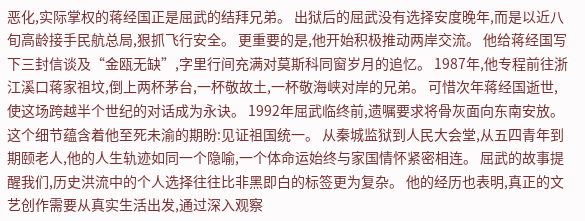恶化,实际掌权的蒋经国正是屈武的结拜兄弟。 出狱后的屈武没有选择安度晚年,而是以近八旬高龄接手民航总局,狠抓飞行安全。 更重要的是,他开始积极推动两岸交流。 他给蒋经国写下三封信谈及“金瓯无缺”,字里行间充满对莫斯科同窗岁月的追忆。 1987年,他专程前往浙江溪口蒋家祖坟,倒上两杯茅台,一杯敬故土,一杯敬海峡对岸的兄弟。 可惜次年蒋经国逝世,使这场跨越半个世纪的对话成为永诀。 1992年屈武临终前,遗嘱要求将骨灰面向东南安放。 这个细节蕴含着他至死未渝的期盼:见证祖国统一。 从秦城监狱到人民大会堂,从五四青年到期颐老人,他的人生轨迹如同一个隐喻,一个体命运始终与家国情怀紧密相连。 屈武的故事提醒我们,历史洪流中的个人选择往往比非黑即白的标签更为复杂。 他的经历也表明,真正的文艺创作需要从真实生活出发,通过深入观察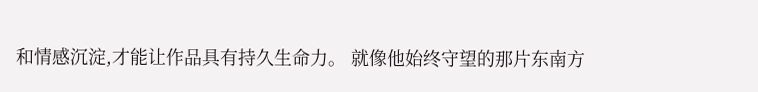和情感沉淀,才能让作品具有持久生命力。 就像他始终守望的那片东南方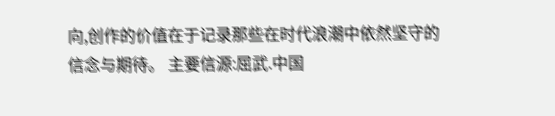向,创作的价值在于记录那些在时代浪潮中依然坚守的信念与期待。 主要信源:屈武.中国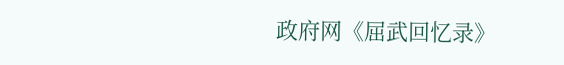政府网《屈武回忆录》